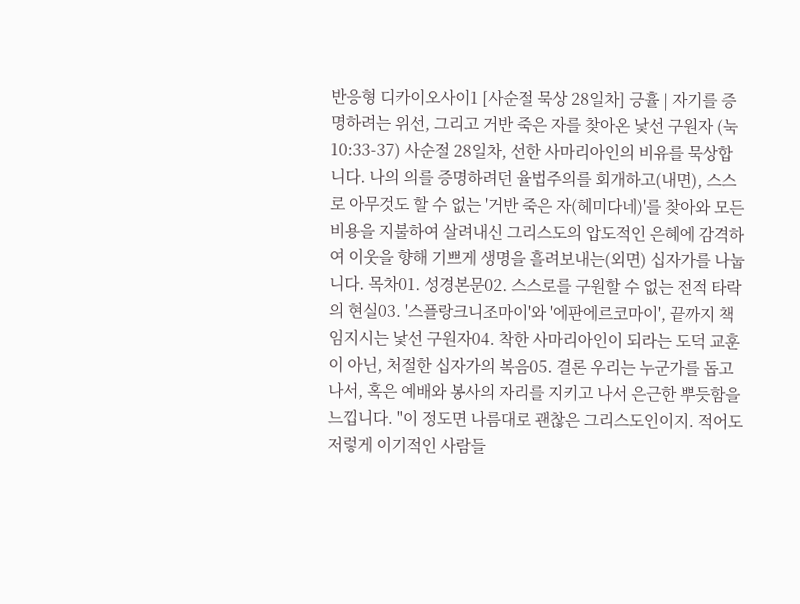반응형 디카이오사이1 [사순절 묵상 28일차] 긍휼 | 자기를 증명하려는 위선, 그리고 거반 죽은 자를 찾아온 낯선 구원자 (눅 10:33-37) 사순절 28일차, 선한 사마리아인의 비유를 묵상합니다. 나의 의를 증명하려던 율법주의를 회개하고(내면), 스스로 아무것도 할 수 없는 '거반 죽은 자(헤미다네)'를 찾아와 모든 비용을 지불하여 살려내신 그리스도의 압도적인 은혜에 감격하여 이웃을 향해 기쁘게 생명을 흘려보내는(외면) 십자가를 나눕니다. 목차01. 성경본문02. 스스로를 구원할 수 없는 전적 타락의 현실03. '스플랑크니조마이'와 '에판에르코마이', 끝까지 책임지시는 낯선 구원자04. 착한 사마리아인이 되라는 도덕 교훈이 아닌, 처절한 십자가의 복음05. 결론 우리는 누군가를 돕고 나서, 혹은 예배와 봉사의 자리를 지키고 나서 은근한 뿌듯함을 느낍니다. "이 정도면 나름대로 괜찮은 그리스도인이지. 적어도 저렇게 이기적인 사람들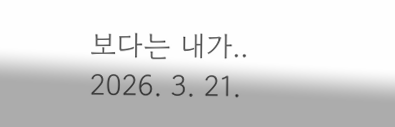보다는 내가.. 2026. 3. 21.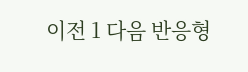이전 1 다음 반응형